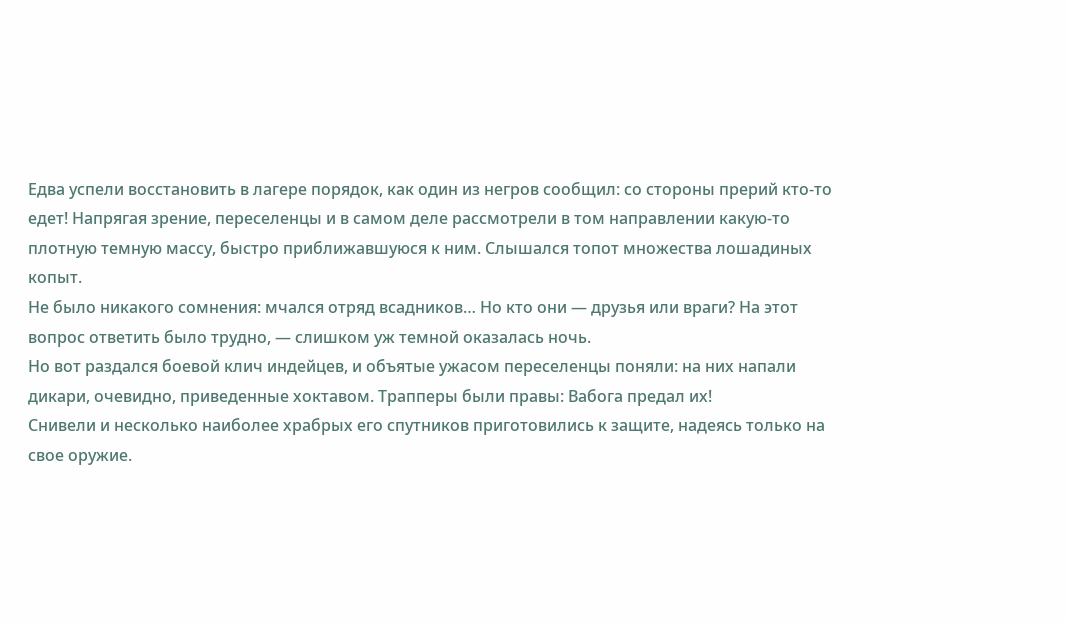Едва успели восстановить в лагере порядок, как один из негров сообщил: со стороны прерий кто-то едет! Напрягая зрение, переселенцы и в самом деле рассмотрели в том направлении какую-то плотную темную массу, быстро приближавшуюся к ним. Слышался топот множества лошадиных копыт.
Не было никакого сомнения: мчался отряд всадников… Но кто они — друзья или враги? На этот вопрос ответить было трудно, — слишком уж темной оказалась ночь.
Но вот раздался боевой клич индейцев, и объятые ужасом переселенцы поняли: на них напали дикари, очевидно, приведенные хоктавом. Трапперы были правы: Вабога предал их!
Снивели и несколько наиболее храбрых его спутников приготовились к защите, надеясь только на свое оружие.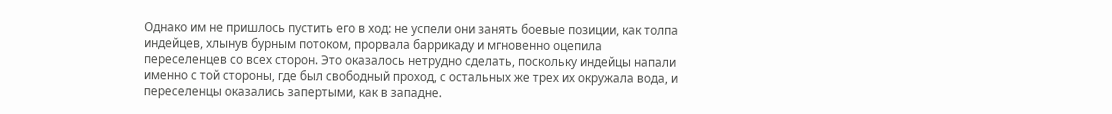Однако им не пришлось пустить его в ход: не успели они занять боевые позиции, как толпа индейцев, хлынув бурным потоком, прорвала баррикаду и мгновенно оцепила переселенцев со всех сторон. Это оказалось нетрудно сделать, поскольку индейцы напали именно с той стороны, где был свободный проход, с остальных же трех их окружала вода, и переселенцы оказались запертыми, как в западне.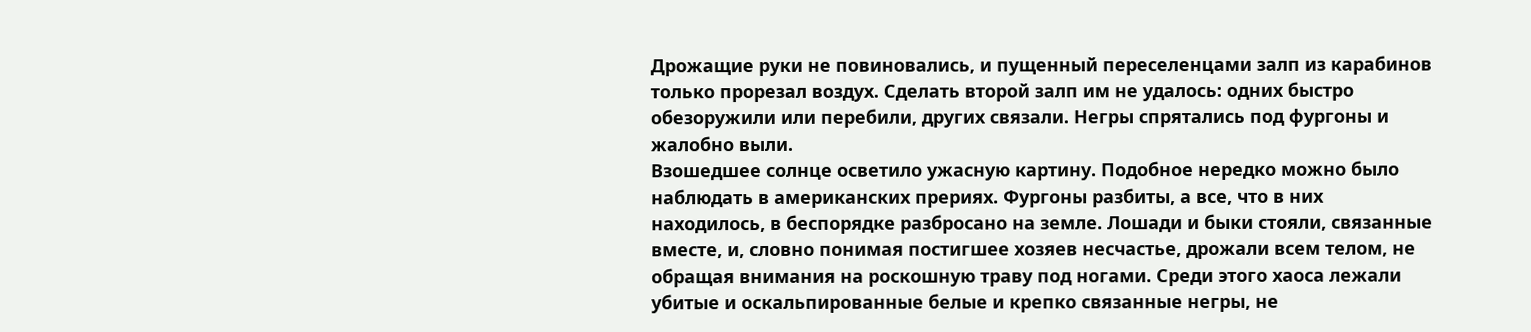Дрожащие руки не повиновались, и пущенный переселенцами залп из карабинов только прорезал воздух. Сделать второй залп им не удалось: одних быстро обезоружили или перебили, других связали. Негры спрятались под фургоны и жалобно выли.
Взошедшее солнце осветило ужасную картину. Подобное нередко можно было наблюдать в американских прериях. Фургоны разбиты, а все, что в них находилось, в беспорядке разбросано на земле. Лошади и быки стояли, связанные вместе, и, словно понимая постигшее хозяев несчастье, дрожали всем телом, не обращая внимания на роскошную траву под ногами. Среди этого хаоса лежали убитые и оскальпированные белые и крепко связанные негры, не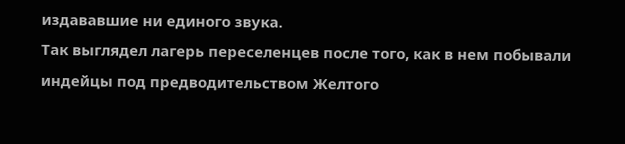издававшие ни единого звука.
Так выглядел лагерь переселенцев после того, как в нем побывали индейцы под предводительством Желтого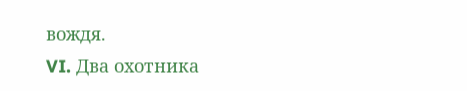вождя.
VI. Два охотника